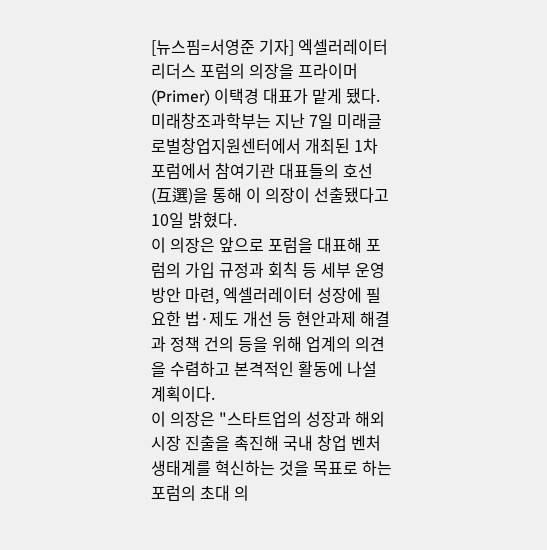[뉴스핌=서영준 기자] 엑셀러레이터 리더스 포럼의 의장을 프라이머(Primer) 이택경 대표가 맡게 됐다.
미래창조과학부는 지난 7일 미래글로벌창업지원센터에서 개최된 1차 포럼에서 참여기관 대표들의 호선(互選)을 통해 이 의장이 선출됐다고 10일 밝혔다.
이 의장은 앞으로 포럼을 대표해 포럼의 가입 규정과 회칙 등 세부 운영방안 마련, 엑셀러레이터 성장에 필요한 법·제도 개선 등 현안과제 해결과 정책 건의 등을 위해 업계의 의견을 수렴하고 본격적인 활동에 나설 계획이다.
이 의장은 "스타트업의 성장과 해외시장 진출을 촉진해 국내 창업 벤처 생태계를 혁신하는 것을 목표로 하는 포럼의 초대 의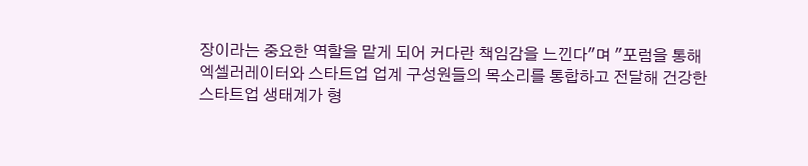장이라는 중요한 역할을 맡게 되어 커다란 책임감을 느낀다"며 "포럼을 통해 엑셀러레이터와 스타트업 업계 구성원들의 목소리를 통합하고 전달해 건강한 스타트업 생태계가 형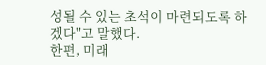성될 수 있는 초석이 마련되도록 하겠다"고 말했다.
한편, 미래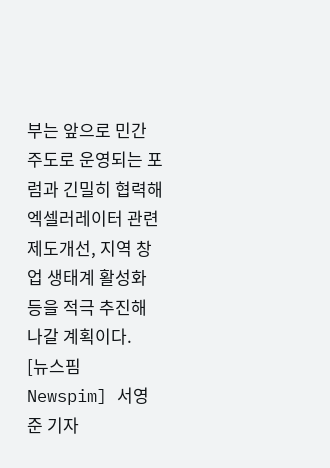부는 앞으로 민간 주도로 운영되는 포럼과 긴밀히 협력해 엑셀러레이터 관련 제도개선, 지역 창업 생태계 활성화 등을 적극 추진해 나갈 계획이다.
[뉴스핌 Newspim] 서영준 기자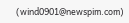(wind0901@newspim.com)